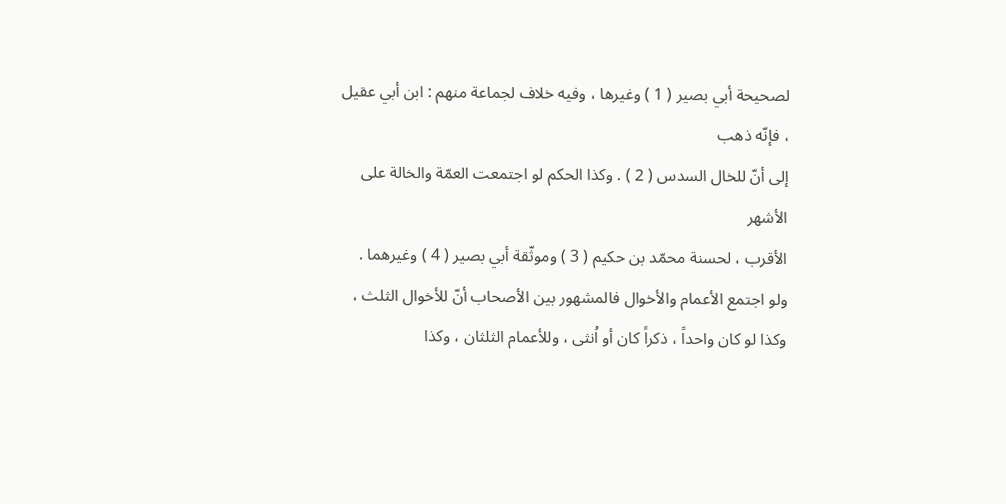لصحيحة أبي بصير ( 1 ) وغيرها ، وفيه خلاف لجماعة منهم : ابن أبي عقيل ، فإنّه ذهب
إلى أنّ للخال السدس ( 2 ) . وكذا الحكم لو اجتمعت العمّة والخالة على الأشهر
الأقرب ، لحسنة محمّد بن حكيم ( 3 ) وموثّقة أبي بصير ( 4 ) وغيرهما .
ولو اجتمع الأعمام والأخوال فالمشهور بين الأصحاب أنّ للأخوال الثلث ،
وكذا لو كان واحداً ، ذكراً كان أو اُنثى ، وللأعمام الثلثان ، وكذا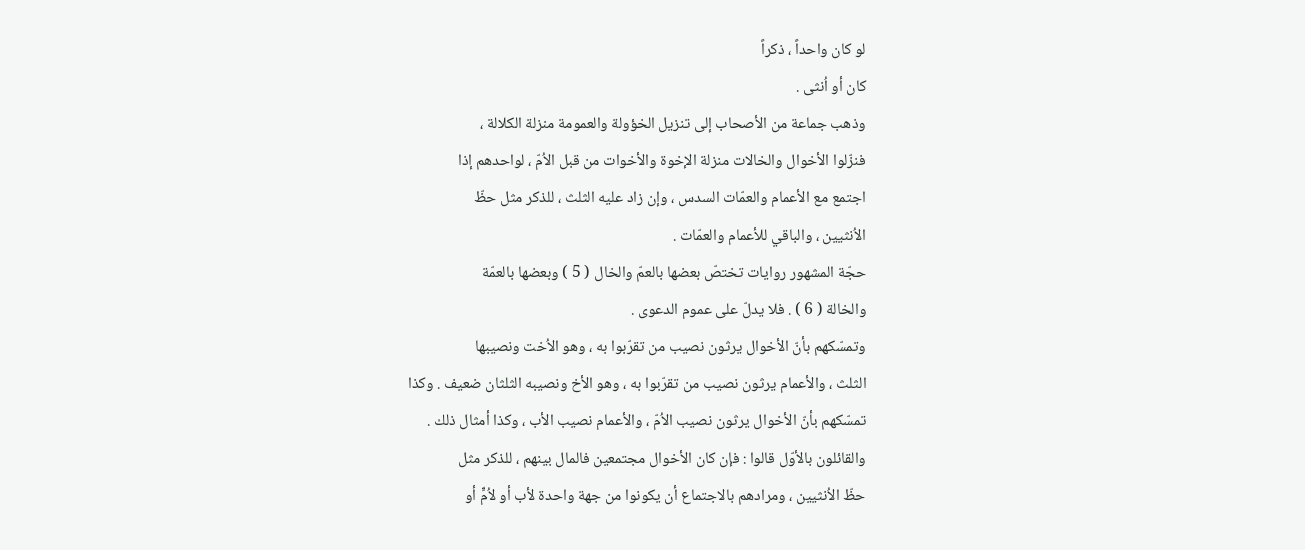لو كان واحداً ، ذكراً
كان أو اُنثى .
وذهب جماعة من الأصحاب إلى تنزيل الخؤولة والعمومة منزلة الكلالة ،
فنزّلوا الأخوال والخالات منزلة الإخوة والأخوات من قبل الاُمّ ، لواحدهم إذا
اجتمع مع الأعمام والعمّات السدس ، وإن زاد عليه الثلث ، للذكر مثل حظّ
الاُنثيين ، والباقي للأعمام والعمّات .
حجّة المشهور روايات تختصّ بعضها بالعمّ والخال ( 5 ) وبعضها بالعمّة
والخالة ( 6 ) . فلا يدلّ على عموم الدعوى .
وتمسّكهم بأنّ الأخوال يرثون نصيب من تقرّبوا به ، وهو الاُخت ونصيبها
الثلث ، والأعمام يرثون نصيب من تقرّبوا به ، وهو الأخ ونصيبه الثلثان ضعيف . وكذا
تمسّكهم بأنّ الأخوال يرثون نصيب الاُمّ ، والأعمام نصيب الأب ، وكذا أمثال ذلك .
والقائلون بالأوّل قالوا : فإن كان الأخوال مجتمعين فالمال بينهم ، للذكر مثل
حظّ الاُنثيين ، ومرادهم بالاجتماع أن يكونوا من جهة واحدة لأب أو لاُمٍّ أو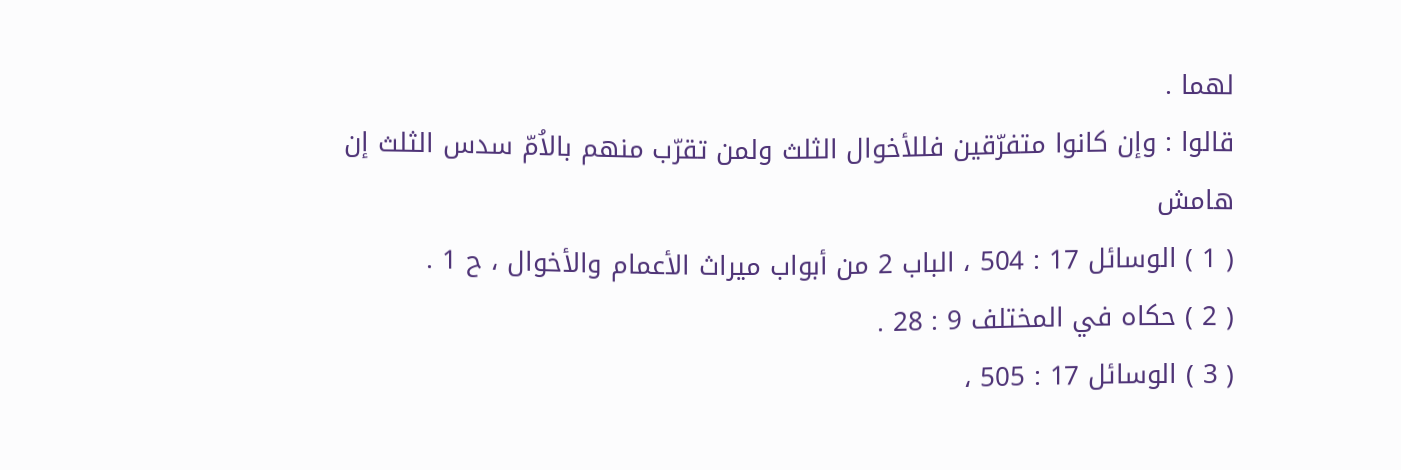لهما .
قالوا : وإن كانوا متفرّقين فللأخوال الثلث ولمن تقرّب منهم بالاُمّ سدس الثلث إن
هامش
( 1 ) الوسائل 17 : 504 ، الباب 2 من أبواب ميراث الأعمام والأخوال ، ح 1 .
( 2 ) حكاه في المختلف 9 : 28 .
( 3 ) الوسائل 17 : 505 ،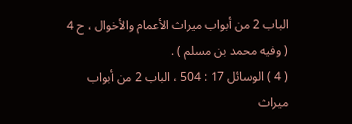الباب 2 من أبواب ميراث الأعمام والأخوال ، ح 4 ( وفيه محمد بن مسلم ) .
( 4 ) الوسائل 17 : 504 ، الباب 2 من أبواب ميراث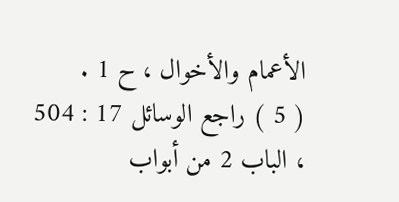الأعمام والأخوال ، ح 1 .
( 5 ) راجع الوسائل 17 : 504 ، الباب 2 من أبواب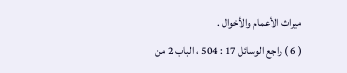ميراث الأعمام والأخوال .
( 6 ) راجع الوسائل 17 : 504 ، الباب 2 من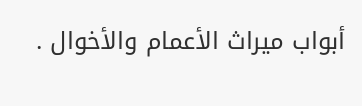أبواب ميراث الأعمام والأخوال .